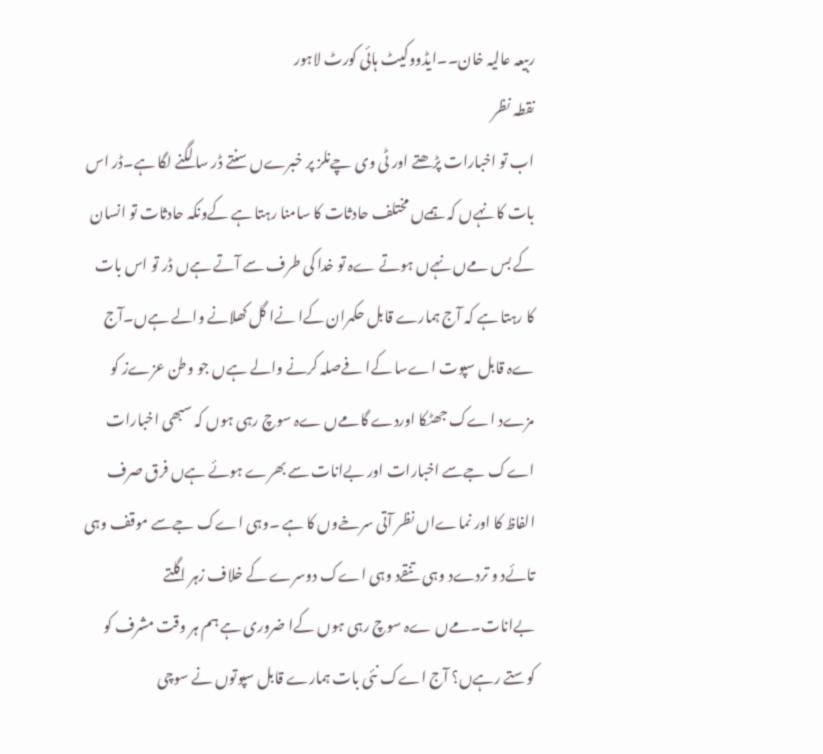ربیعہ عالیہ خان۔۔ایڈووکیٹ ہائی کورٹ لاہور
نقطہ نظر
اب تو اخبارات پڑھتے اور ٹی وی چےنلز پر خبرےں سنتے ڈر سا لگنے لگا ہے۔ڈر اس بات کا نہےں کہ ہمےں مختلف حادثات کا سامنا رہتا ہے کےونکہ حادثات تو انسان کے بس مےں نہےں ہوتے ےہ تو خدا کی طرف سے آتے ہےں ڈر تو اس بات کا رہتا ہے کہ آج ہمارے قابل حکمران کےا نےا گل کھلانے والے ہےں۔آج ےہ قابل سپوت اےسا کےا فےصلہ کرنے والے ہےں جو وطن عزےز کو مزےد اےک جھٹکا اوردے گامےں ےہ سوچ رہی ہوں کہ سبھی اخبارات اےک جےسے اخبارات اور بےانات سے بھرے ہوئے ہےں فرق صرف الفاظ کا اور نماےاں نظر آتی سرخےوں کا ہے ۔وہی اےک جےسے موقف وہی تائےد و تردےد وہی تنقےد وہی اےک دوسرے کے خلاف زہر اگلتے بےانات۔مےں ےہ سوچ رہی ہوں کےا ضروری ہے ہم ہر وقت مشرف کو کوستے رہےں؟ آج اےک نئی بات ہمارے قابل سپوتوں نے سوچی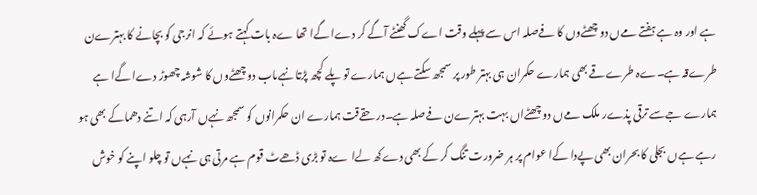ہے اور وہ ہے ہفتے مےں دو چھٹےوں کا فےصلہ اس سے پہلے وقت اےک گھنٹے آگے کر دےا گےا تھا ےہ بات کہتے ہوئے کہ انرجی کو بچانے کا بہترےن طرےقہ ہے۔ےہ طرےقے بھی ہمارے حکمران ہی بہتر طور پر سمجھ سکتے ہےں ہمارے تو پلے کچھ پڑتا نہےںاب دو چھٹےوں کا شوشہ چھوڑ دےا گےا ہے ہمارے جےسے ترقی پذےر ملک مےں دو چھٹےاں بہت بہترےن فےصلہ ہے۔درحقےقت ہمارے ان حکمرانوں کو سمجھ نہےں آرہی کہ اتنے دھماکے بھی ہو رہے ہےں بجلی کا بحران بھی پےدا کےا عوام پر ہر ضرورت تنگ کر کے بھی دےکھ لےا ےہ تو بڑی ڈھےٹ قوم ہے مرتی ہی نہےں تو چلو اپنے کو خوش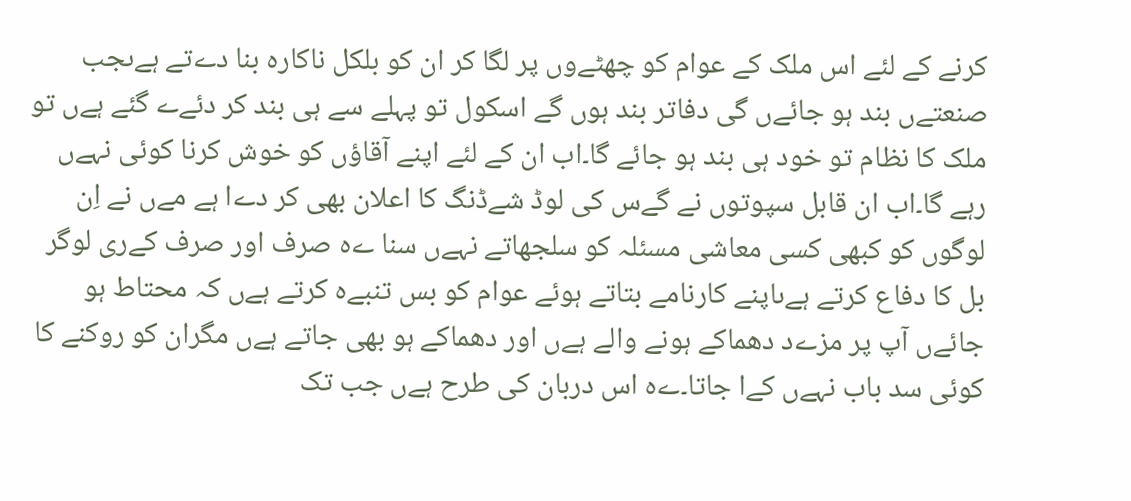کرنے کے لئے اس ملک کے عوام کو چھٹےوں پر لگا کر ان کو بلکل ناکارہ بنا دےتے ہےںجب صنعتےں بند ہو جائےں گی دفاتر بند ہوں گے اسکول تو پہلے سے ہی بند کر دئےے گئے ہےں تو ملک کا نظام تو خود ہی بند ہو جائے گا۔اب ان کے لئے اپنے آقاؤں کو خوش کرنا کوئی نہےں رہے گا۔اب ان قابل سپوتوں نے گےس کی لوڈ شےڈنگ کا اعلان بھی کر دےا ہے مےں نے اِن لوگوں کو کبھی کسی معاشی مسئلہ کو سلجھاتے نہےں سنا ےہ صرف اور صرف کےری لوگر بل کا دفاع کرتے ہےںاپنے کارنامے بتاتے ہوئے عوام کو بس تنبےہ کرتے ہےں کہ محتاط ہو جائےں آپ پر مزےد دھماکے ہونے والے ہےں اور دھماکے ہو بھی جاتے ہےں مگران کو روکنے کا کوئی سد باب نہےں کےا جاتا۔ےہ اس دربان کی طرح ہےں جب تک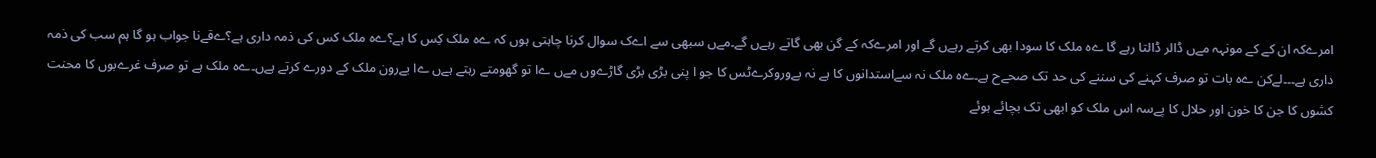امرےکہ ان کے کے مونہہ مےں ڈالر ڈالتا رہے گا ےہ ملک کا سودا بھی کرتے رہےں گے اور امرےکہ کے گن بھی گاتے رہےں گے۔مےں سبھی سے اےک سوال کرنا چاہتی ہوں کہ ےہ ملک کِس کا ہے؟ےہ ملک کس کی ذمہ داری ہے؟ےقےنا جواب ہو گا ہم سب کی ذمہ داری ہے۔۔۔لےکن ےہ بات تو صرف کہنے کی سننے کی حد تک صحےح ہے۔ےہ ملک نہ سےاستدانوں کا ہے نہ بےوروکرےٹس کا جو ا پنی بڑی بڑی گاڑےوں مےں ےا تو گھومتے رہتے ہےں ےا بےرون ملک کے دورے کرتے ہےں۔ےہ ملک ہے تو صرف غرےبوں کا محنت کشوں کا جن کا خون اور حلال کا پےسہ اس ملک کو ابھی تک بچائے ہوئے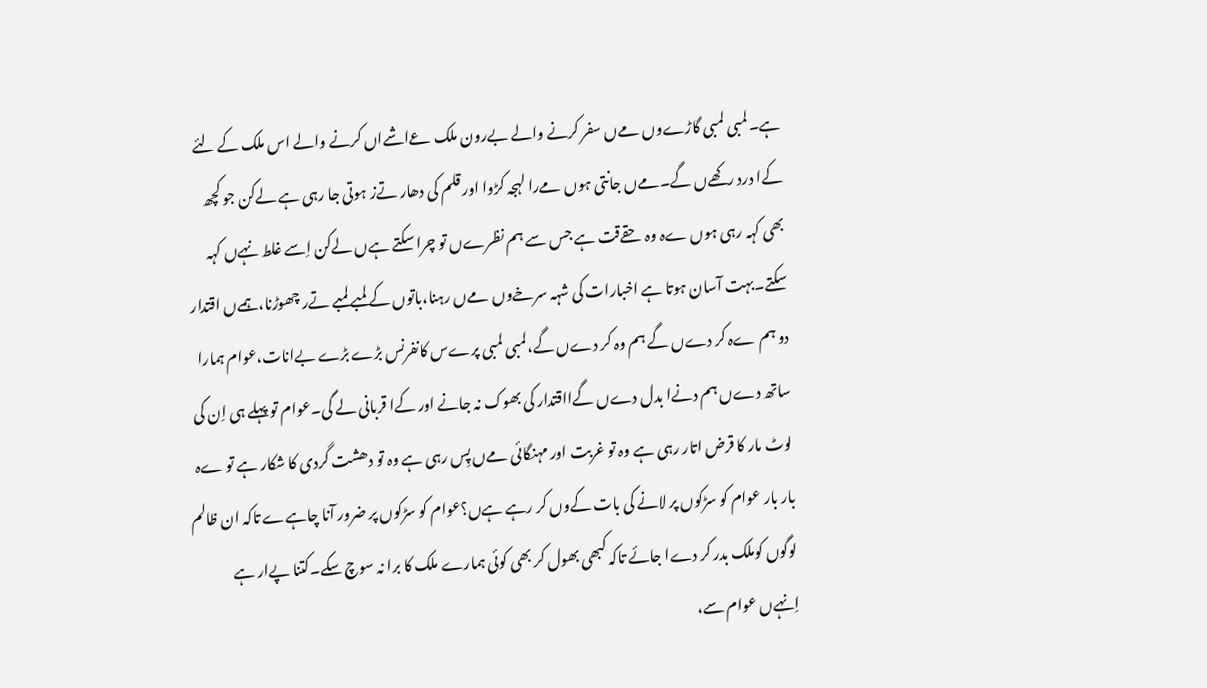ہے۔لمبی لمبی گاڑےوں مےں سفر کرنے والے بےرون ملک عےاشےاں کرنے والے اس ملک کے لئے کےا درد رکھےں گے۔مےں جانتی ہوں مےرا لہجہ کڑوا اور قلم کی دھار تےز ہوتی جا رہی ہے لےکن جو کچھ بھی کہہ رہی ہوں ےہ وہ حقےقت ہے جس سے ہم نظرےں تو چرا سکتے ہےں لےکن اِسے غلط نہےں کہہ سکتے۔بہت آسان ہوتا ہے اخبارات کی شہہ سرخےوں مےں رہنا،باتوں کے لمبے لمبے تےر چھوڑنا،ہمےں اقتدار دو ہم ےہ کر دےں گے ہم وہ کر دےں گے،لمبی لمبی پرےس کانفرنس بڑے بڑے بےانات،عوام ہمارا ساتھ دےں ہم دنےا بدل دےں گےااقتدار کی بھوک نہ جانے اور کےا قربانی لے گی۔عوام تو پہلے ہی اِن کی لوٹ مار کا قرض اتار رہی ہے وہ تو غربت اور مہنگائی مےں پِس رہی ہے وہ تو دھشت گردی کا شکار ہے تو ےہ بار بار عوام کو سڑکوں پر لانے کی بات کےوں کر رہے ہےں؟عوام کو سڑکوں پر ضرور آنا چاہےے تاکہ ان ظالم لوگوں کوملک بدر کر دےا جائے تاکہ کبھی بھول کر بھی کوئی ہمارے ملک کا برا نہ سوچ سکے۔کتنا پےار ہے اِنہےں عوام سے،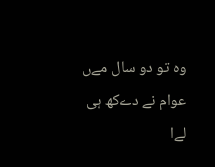وہ تو دو سال مےں عوام نے دےکھ ہی لےا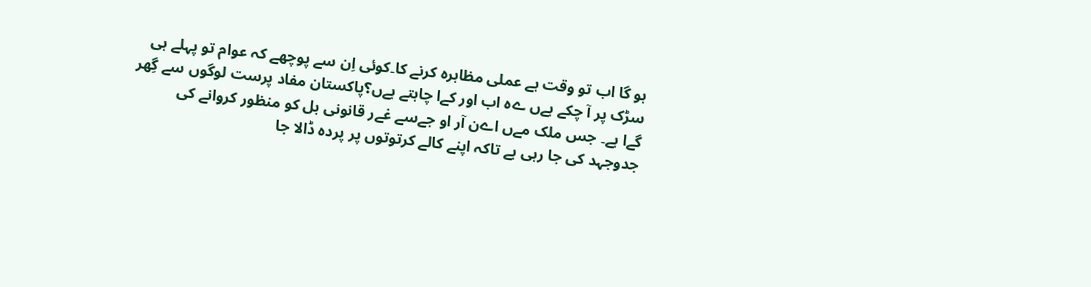ہو گا اب تو وقت ہے عملی مظاہرہ کرنے کا۔کوئی اِن سے پوچھے کہ عوام تو پہلے ہی سڑک پر آ چکے ہےں ےہ اب اور کےا چاہتے ہےں؟پاکستان مفاد پرست لوگوں سے گِھر گےا ہے۔ جس ملک مےں اےن آر او جےسے غےر قانونی بل کو منظور کروانے کی جدوجہد کی جا رہی ہے تاکہ اپنے کالے کرتوتوں پر پردہ ڈالا جا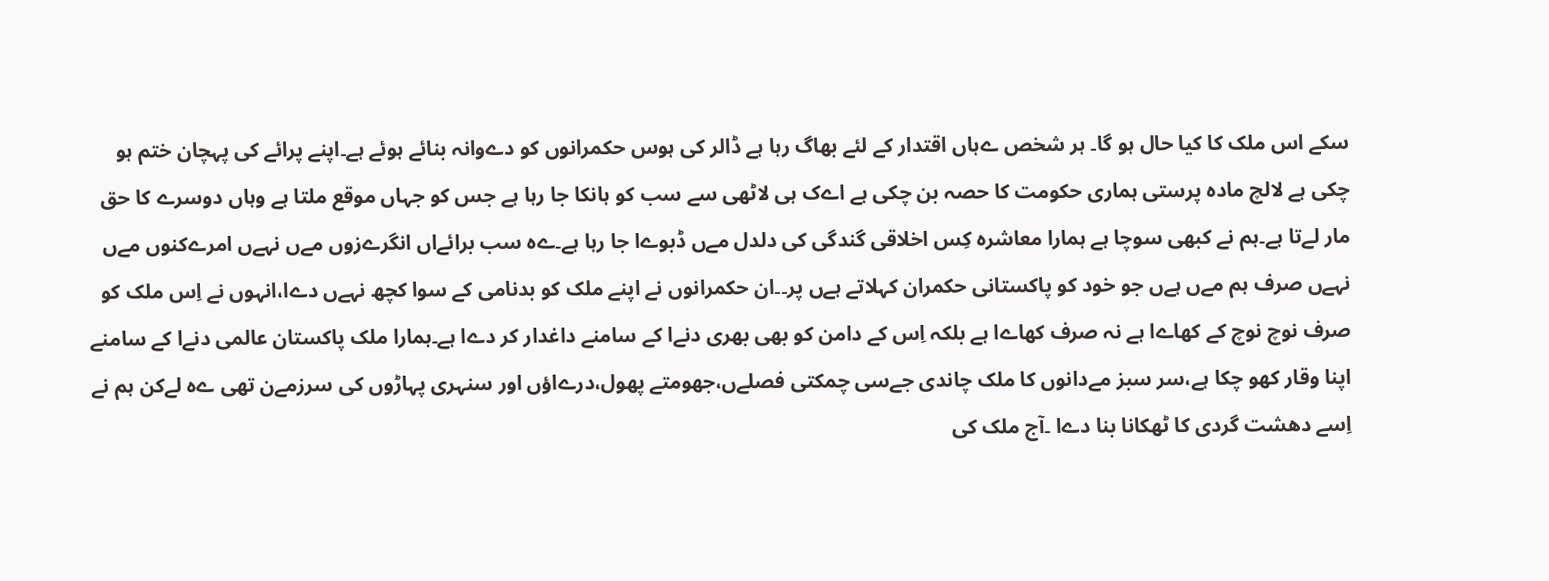سکے اس ملک کا کیا حال ہو گا۔ ہر شخص ےہاں اقتدار کے لئے بھاگ رہا ہے ڈالر کی ہوس حکمرانوں کو دےوانہ بنائے ہوئے ہے۔اپنے پرائے کی پہچان ختم ہو چکی ہے لالچ مادہ پرستی ہماری حکومت کا حصہ بن چکی ہے اےک ہی لاٹھی سے سب کو ہانکا جا رہا ہے جس کو جہاں موقع ملتا ہے وہاں دوسرے کا حق مار لےتا ہے۔ہم نے کبھی سوچا ہے ہمارا معاشرہ کِس اخلاقی گندگی کی دلدل مےں ڈبوےا جا رہا ہے۔ےہ سب برائےاں انگرےزوں مےں نہےں امرےکنوں مےں نہےں صرف ہم مےں ہےں جو خود کو پاکستانی حکمران کہلاتے ہےں پر۔۔ان حکمرانوں نے اپنے ملک کو بدنامی کے سوا کچھ نہےں دےا،انہوں نے اِس ملک کو صرف نوچ نوچ کے کھاےا ہے نہ صرف کھاےا ہے بلکہ اِس کے دامن کو بھی بھری دنےا کے سامنے داغدار کر دےا ہے۔ہمارا ملک پاکستان عالمی دنےا کے سامنے اپنا وقار کھو چکا ہے،سر سبز مےدانوں کا ملک چاندی جےسی چمکتی فصلےں،جھومتے پھول،درےاؤں اور سنہری پہاڑوں کی سرزمےن تھی ےہ لےکن ہم نے اِسے دھشت گردی کا ٹھکانا بنا دےا ۔آج ملک کی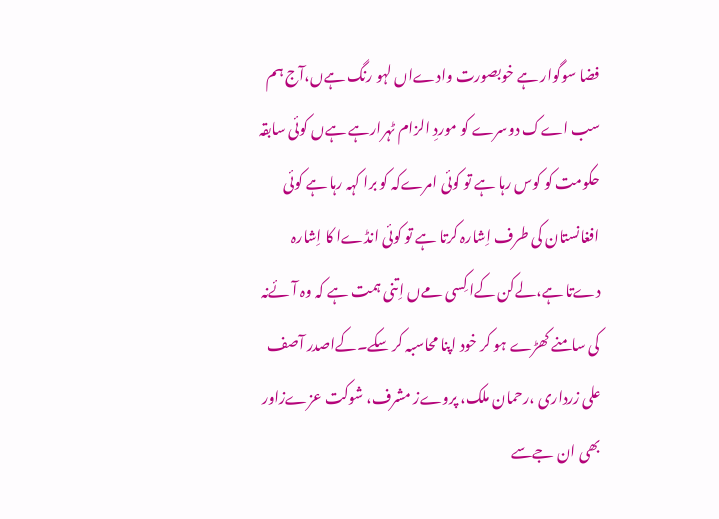فضا سوگوار ہے خوبصورت وادےاں لہو رنگ ہےں،آج ہم سب اےک دوسرے کو موردِ الزام ٹہرارہے ہےں کوئی سابقہ حکومت کو کوس رہا ہے تو کوئی امرےکہ کو برا کہہ رہا ہے کوئی افغانستان کی طرف اِشارہ کرتا ہے تو کوئی انڈےا کا اِشارہ دےتا ہے،لےکن کےا کِسی مےں اِتنی ہمت ہے کہ وہ آئےنہ کی سامنے کھڑے ہو کر خود اپنا محاسبہ کر سکے۔کےاصدر آصف علی زرداری ،رحمان ملک، پروےز مشرف، شوکت عزےزاور بھی ان جےسے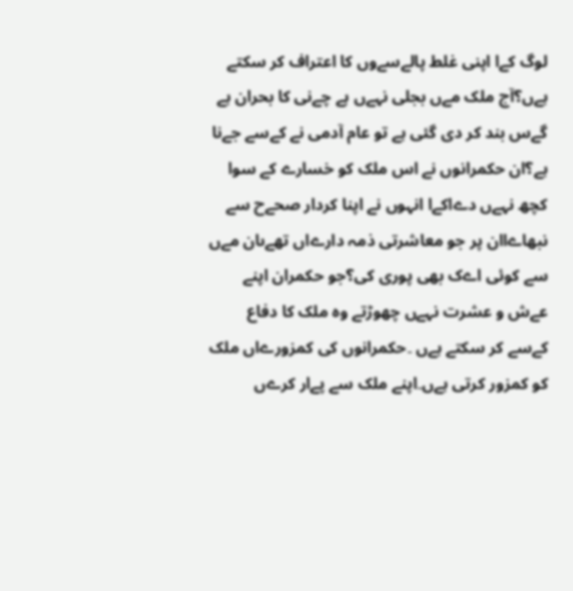لوگ کےا اپنی غلط پالےسےوں کا اعتراف کر سکتے ہےں؟آج ملک مےں بجلی نہےں ہے چےنی کا بحران ہے گےس بند کر دی گئی ہے تو عام آدمی نے کےسے جےنا ہے؟ان حکمرانوں نے اس ملک کو خسارے کے سوا کچھ نہےں دےاکےا انہوں نے اپنا کردار صحےح سے نبھاےاان پر جو معاشرتی ذمہ دارےاں تھےںان مےں سے کوئی اےک بھی پوری کی؟جو حکمران اپنے عےش و عشرت نہےں چھوڑتے وہ ملک کا دفاع کےسے کر سکتے ہےں ۔حکمرانوں کی کمزورےاں ملک کو کمزور کرتی ہےں۔اپنے ملک سے پےار کرےں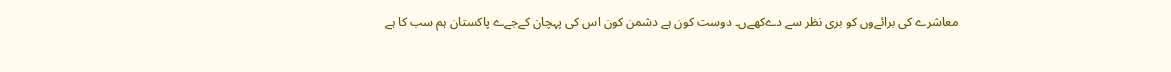معاشرے کی برائےوں کو بری نظر سے دےکھےں۔ دوست کون ہے دشمن کون اس کی پہچان کےجےے پاکستان ہم سب کا ہے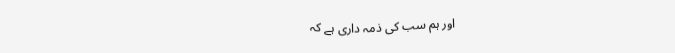اور ہم سب کی ذمہ داری ہے کہ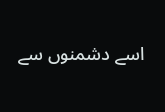اسے دشمنوں سے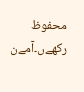محفوظ رکھےں۔آمےن